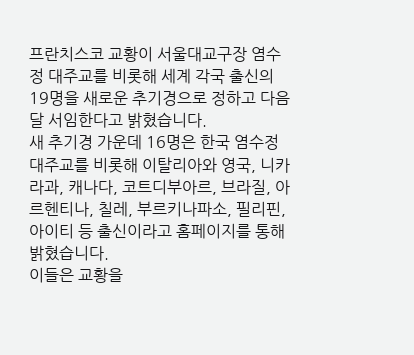프란치스코 교황이 서울대교구장 염수정 대주교를 비롯해 세계 각국 출신의 19명을 새로운 추기경으로 정하고 다음 달 서임한다고 밝혔습니다.
새 추기경 가운데 16명은 한국 염수정 대주교를 비롯해 이탈리아와 영국, 니카라과, 캐나다, 코트디부아르, 브라질, 아르헨티나, 칠레, 부르키나파소, 필리핀, 아이티 등 출신이라고 홈페이지를 통해 밝혔습니다.
이들은 교황을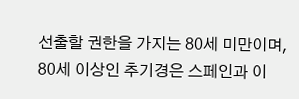선출할 권한을 가지는 80세 미만이며, 80세 이상인 추기경은 스페인과 이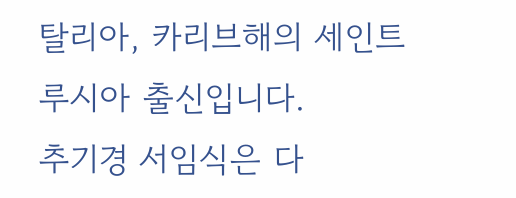탈리아, 카리브해의 세인트루시아 출신입니다.
추기경 서임식은 다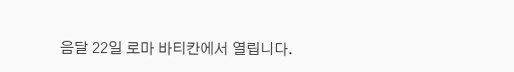음달 22일 로마 바티칸에서 열립니다.